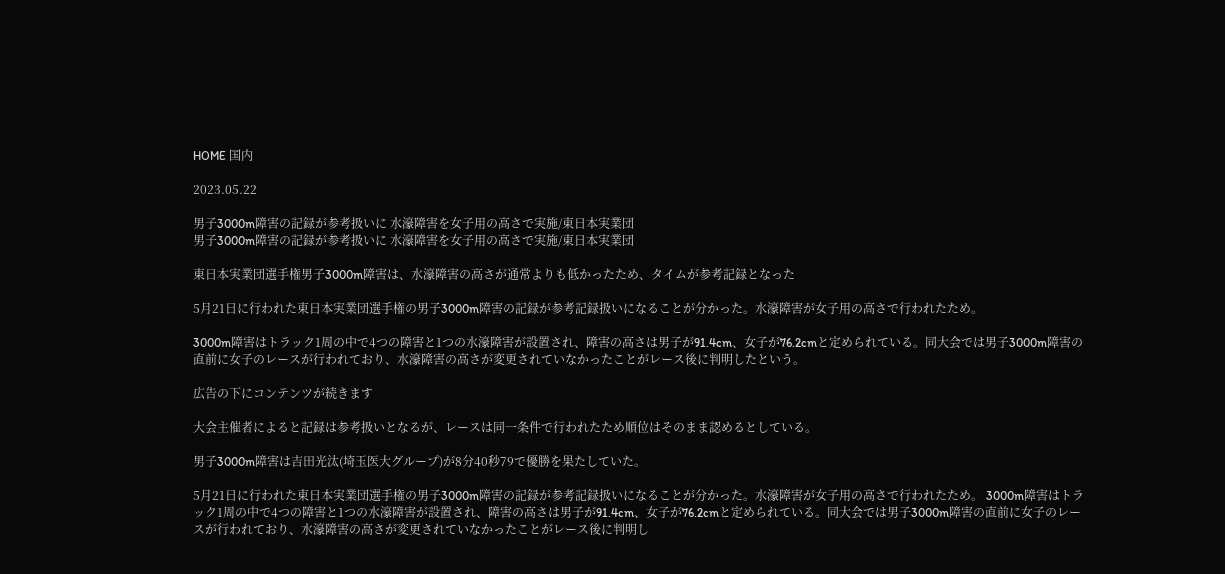HOME 国内

2023.05.22

男子3000m障害の記録が参考扱いに 水濠障害を女子用の高さで実施/東日本実業団
男子3000m障害の記録が参考扱いに 水濠障害を女子用の高さで実施/東日本実業団

東日本実業団選手権男子3000m障害は、水濠障害の高さが通常よりも低かったため、タイムが参考記録となった

5月21日に行われた東日本実業団選手権の男子3000m障害の記録が参考記録扱いになることが分かった。水濠障害が女子用の高さで行われたため。

3000m障害はトラック1周の中で4つの障害と1つの水濠障害が設置され、障害の高さは男子が91.4cm、女子が76.2cmと定められている。同大会では男子3000m障害の直前に女子のレースが行われており、水濠障害の高さが変更されていなかったことがレース後に判明したという。

広告の下にコンテンツが続きます

大会主催者によると記録は参考扱いとなるが、レースは同一条件で行われたため順位はそのまま認めるとしている。

男子3000m障害は吉田光汰(埼玉医大グループ)が8分40秒79で優勝を果たしていた。

5月21日に行われた東日本実業団選手権の男子3000m障害の記録が参考記録扱いになることが分かった。水濠障害が女子用の高さで行われたため。 3000m障害はトラック1周の中で4つの障害と1つの水濠障害が設置され、障害の高さは男子が91.4cm、女子が76.2cmと定められている。同大会では男子3000m障害の直前に女子のレースが行われており、水濠障害の高さが変更されていなかったことがレース後に判明し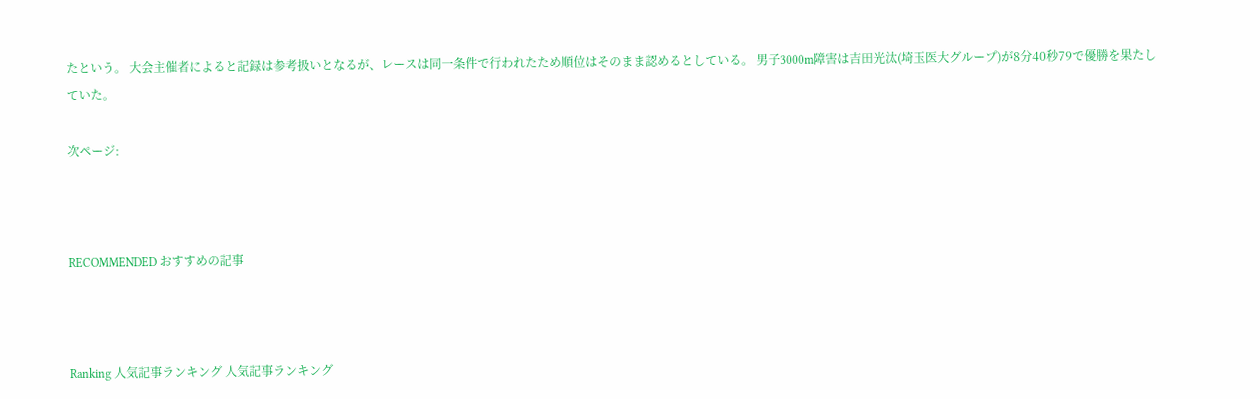たという。 大会主催者によると記録は参考扱いとなるが、レースは同一条件で行われたため順位はそのまま認めるとしている。 男子3000m障害は吉田光汰(埼玉医大グループ)が8分40秒79で優勝を果たしていた。

次ページ:



RECOMMENDED おすすめの記事



Ranking 人気記事ランキング 人気記事ランキング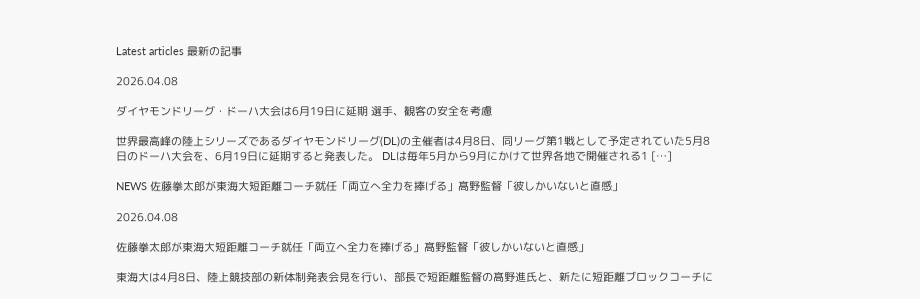Latest articles 最新の記事

2026.04.08

ダイヤモンドリーグ・ドーハ大会は6月19日に延期 選手、観客の安全を考慮

世界最高峰の陸上シリーズであるダイヤモンドリーグ(DL)の主催者は4月8日、同リーグ第1戦として予定されていた5月8日のドーハ大会を、6月19日に延期すると発表した。 DLは毎年5月から9月にかけて世界各地で開催される1 […]

NEWS 佐藤拳太郎が東海大短距離コーチ就任「両立へ全力を捧げる」髙野監督「彼しかいないと直感」

2026.04.08

佐藤拳太郎が東海大短距離コーチ就任「両立へ全力を捧げる」髙野監督「彼しかいないと直感」

東海大は4月8日、陸上競技部の新体制発表会見を行い、部長で短距離監督の髙野進氏と、新たに短距離ブロックコーチに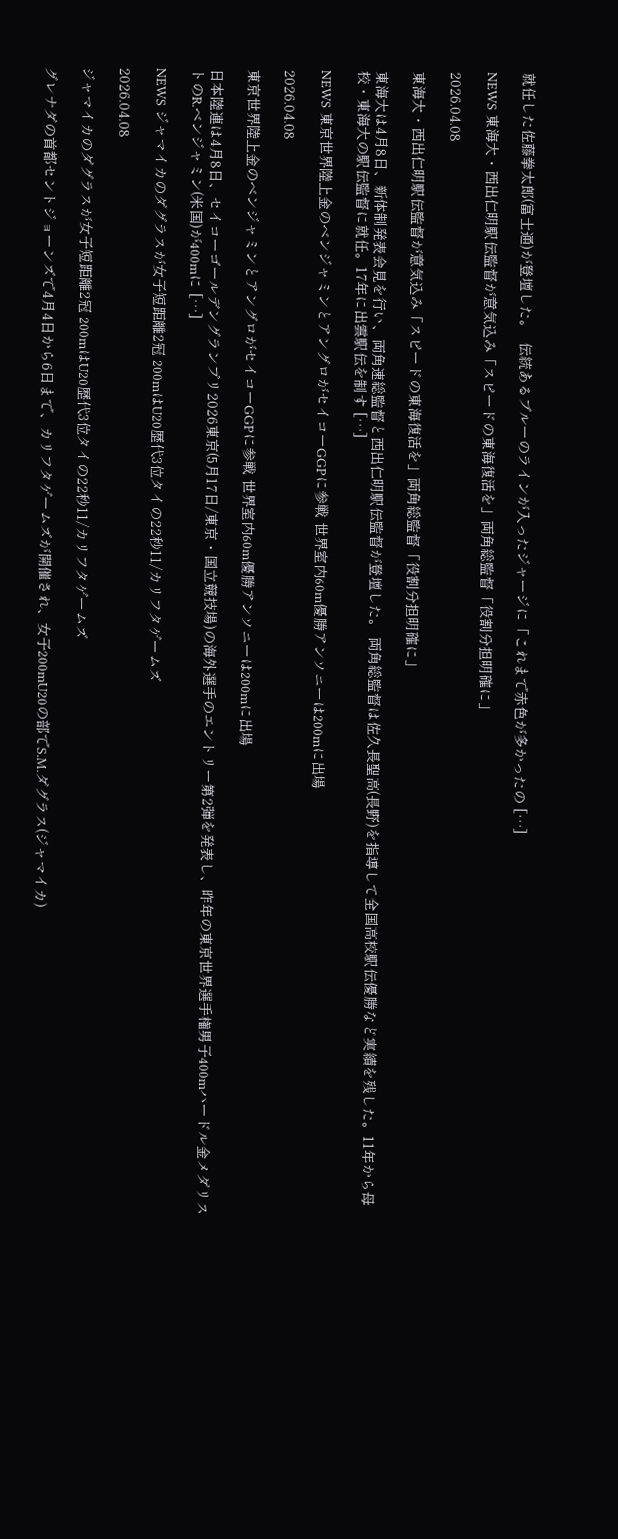就任した佐藤拳太郎(富士通)が登壇した。  伝統あるブルーのラインが入ったジャージに「これまで赤色が多かったの […]

NEWS 東海大・西出仁明駅伝監督が意気込み「スピードの東海復活を」両角総監督「役割分担明確に」

2026.04.08

東海大・西出仁明駅伝監督が意気込み「スピードの東海復活を」両角総監督「役割分担明確に」

東海大は4月8日、新体制発表会見を行い、両角速総監督と西出仁明駅伝監督が登壇した。 両角総監督は佐久長聖高(長野)を指導して全国高校駅伝優勝など実績を残した。11年から母校・東海大の駅伝監督に就任。17年に出雲駅伝を制す […]

NEWS 東京世界陸上金のベンジャミンとアングロがセイコーGGPに参戦 世界室内60m優勝アンソニーは200mに出場

2026.04.08

東京世界陸上金のベンジャミンとアングロがセイコーGGPに参戦 世界室内60m優勝アンソニーは200mに出場

日本陸連は4月8日、セイコーゴールデングランプリ2026東京(5月17日/東京・国立競技場)の海外選手のエントリー第2弾を発表し、昨年の東京世界選手権男子400mハードル金メダリストのR.ベンジャミン(米国)が400mに […]

NEWS ジャマイカのダグラスが女子短距離2冠 200mはU20歴代3位タイの22秒11/カリフタゲームズ

2026.04.08

ジャマイカのダグラスが女子短距離2冠 200mはU20歴代3位タイの22秒11/カリフタゲームズ

グレナダの首都セントジョーンズで4月4日から6日まで、カリフタゲームズが開催され、女子200mU20の部でS.M.ダグラス(ジャマイカ)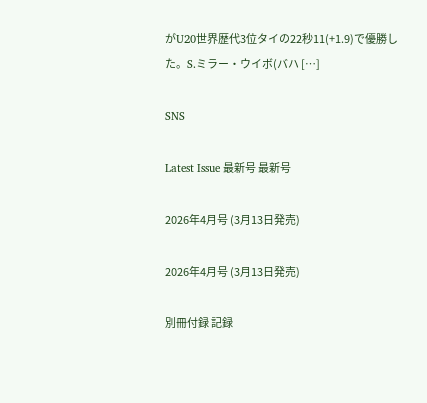がU20世界歴代3位タイの22秒11(+1.9)で優勝した。S.ミラー・ウイボ(バハ […]

SNS

Latest Issue 最新号 最新号

2026年4月号 (3月13日発売)

2026年4月号 (3月13日発売)

別冊付録 記録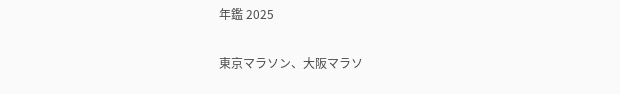年鑑 2025

東京マラソン、大阪マラソ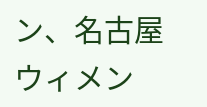ン、名古屋ウィメン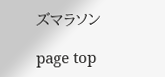ズマラソン

page top